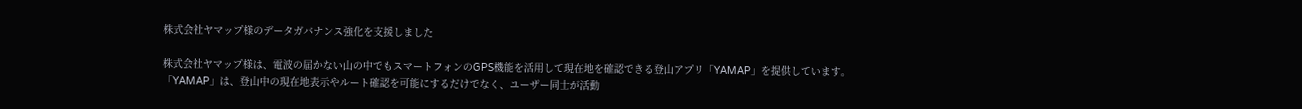株式会社ヤマップ様のデータガバナンス強化を支援しました

株式会社ヤマップ様は、電波の届かない山の中でもスマートフォンのGPS機能を活用して現在地を確認できる登山アプリ「YAMAP」を提供しています。
「YAMAP」は、登山中の現在地表示やルート確認を可能にするだけでなく、ユーザー同士が活動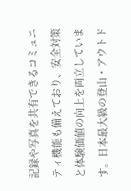記録や写真を共有できるコミュニティ機能も備えており、安全対策と体験価値の向上を両立しています。日本最大級の登山・アウトド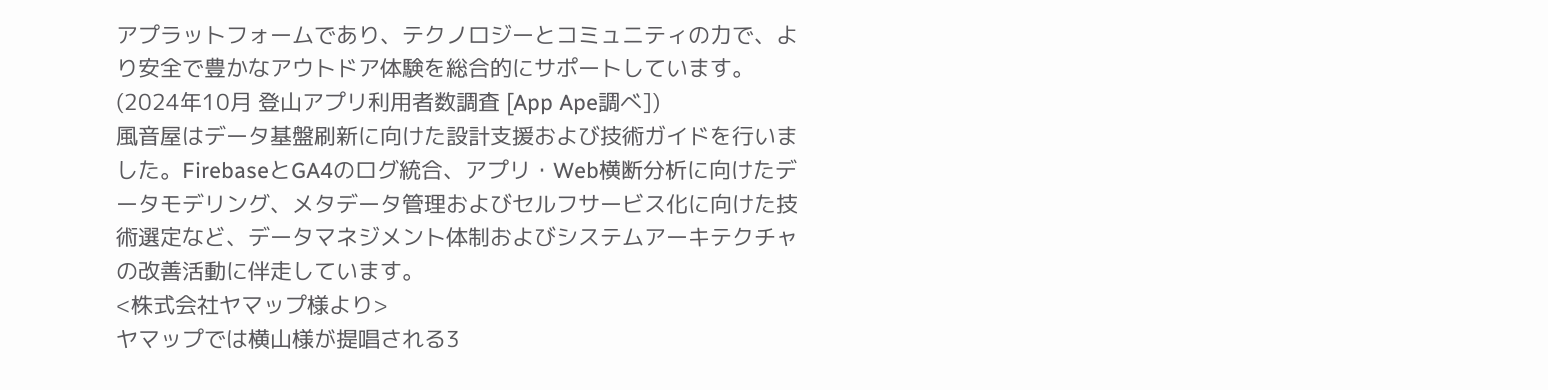アプラットフォームであり、テクノロジーとコミュニティの力で、より安全で豊かなアウトドア体験を総合的にサポートしています。(2024年10月 登山アプリ利用者数調査 [App Ape調べ])
風音屋はデータ基盤刷新に向けた設計支援および技術ガイドを行いました。FirebaseとGA4のログ統合、アプリ・Web横断分析に向けたデータモデリング、メタデータ管理およびセルフサービス化に向けた技術選定など、データマネジメント体制およびシステムアーキテクチャの改善活動に伴走しています。
<株式会社ヤマップ様より>
ヤマップでは横山様が提唱される3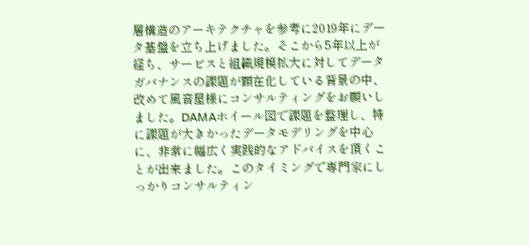層構造のアーキテクチャを参考に2019年にデータ基盤を立ち上げました。そこから5年以上が経ち、サービスと組織規模拡大に対してデータガバナンスの課題が顕在化している背景の中、改めて風音屋様にコンサルティングをお願いしました。DAMAホイール図で課題を整理し、特に課題が大きかったデータモデリングを中心に、非常に幅広く実践的なアドバイスを頂くことが出来ました。このタイミングで専門家にしっかりコンサルティン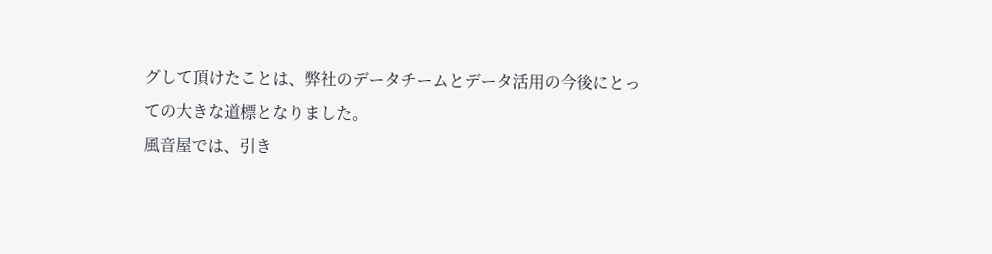グして頂けたことは、弊社のデータチームとデータ活用の今後にとっての大きな道標となりました。
風音屋では、引き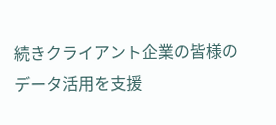続きクライアント企業の皆様のデータ活用を支援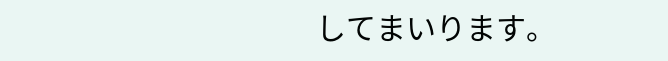してまいります。